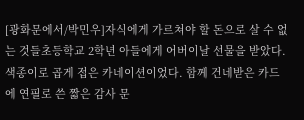[광화문에서/박민우]자식에게 가르쳐야 할 돈으로 살 수 없는 것들초등학교 2학년 아들에게 어버이날 선물을 받았다. 색종이로 곱게 접은 카네이션이었다. 함께 건네받은 카드에 연필로 쓴 짧은 감사 문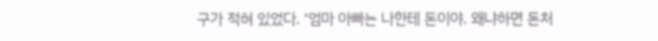구가 적혀 있었다. ‘엄마 아빠는 나한테 돈이야. 왜냐하면 돈처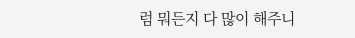럼 뭐든지 다 많이 해주니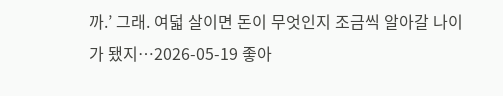까.’ 그래. 여덟 살이면 돈이 무엇인지 조금씩 알아갈 나이가 됐지…2026-05-19 좋아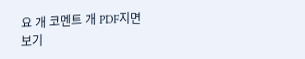요 개 코멘트 개 PDF지면보기